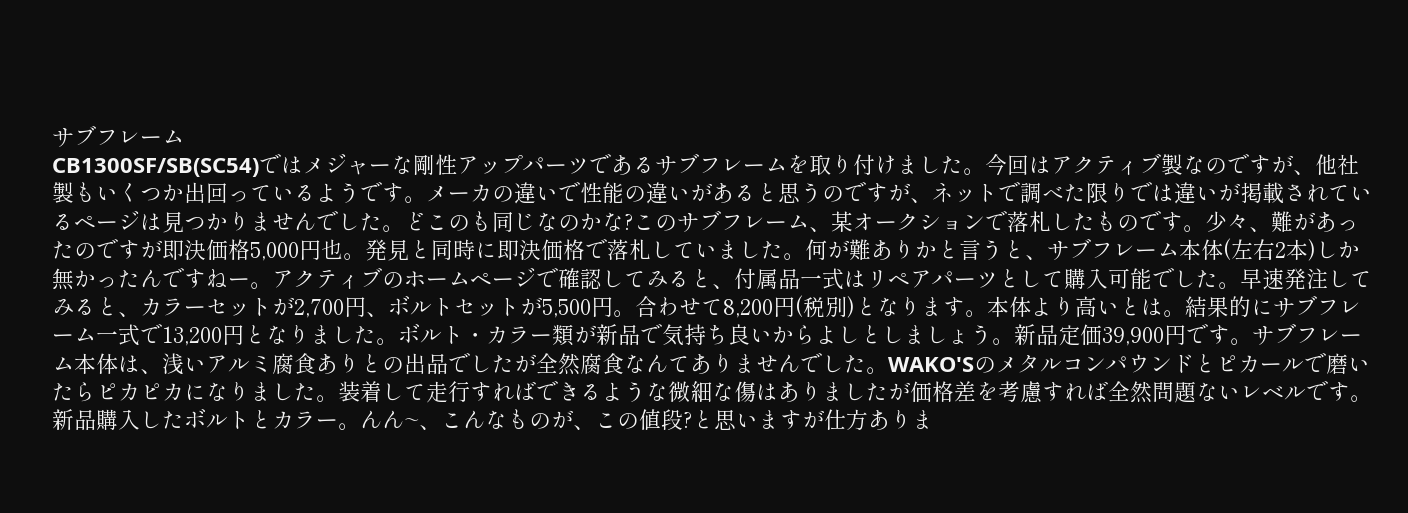サブフレーム
CB1300SF/SB(SC54)ではメジャーな剛性アップパーツであるサブフレームを取り付けました。今回はアクティブ製なのですが、他社製もいくつか出回っているようです。メーカの違いで性能の違いがあると思うのですが、ネットで調べた限りでは違いが掲載されているページは見つかりませんでした。どこのも同じなのかな?このサブフレーム、某オークションで落札したものです。少々、難があったのですが即決価格5,000円也。発見と同時に即決価格で落札していました。何が難ありかと言うと、サブフレーム本体(左右2本)しか無かったんですねー。アクティブのホームページで確認してみると、付属品一式はリペアパーツとして購入可能でした。早速発注してみると、カラーセットが2,700円、ボルトセットが5,500円。合わせて8,200円(税別)となります。本体より高いとは。結果的にサブフレーム一式で13,200円となりました。ボルト・カラー類が新品で気持ち良いからよしとしましょう。新品定価39,900円です。サブフレーム本体は、浅いアルミ腐食ありとの出品でしたが全然腐食なんてありませんでした。WAKO'Sのメタルコンパウンドとピカールで磨いたらピカピカになりました。装着して走行すればできるような微細な傷はありましたが価格差を考慮すれば全然問題ないレベルです。新品購入したボルトとカラー。んん~、こんなものが、この値段?と思いますが仕方ありま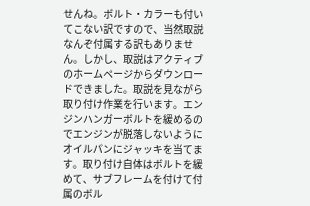せんね。ボルト・カラーも付いてこない訳ですので、当然取説なんぞ付属する訳もありません。しかし、取説はアクティブのホームページからダウンロードできました。取説を見ながら取り付け作業を行います。エンジンハンガーボルトを緩めるのでエンジンが脱落しないようにオイルパンにジャッキを当てます。取り付け自体はボルトを緩めて、サブフレームを付けて付属のボル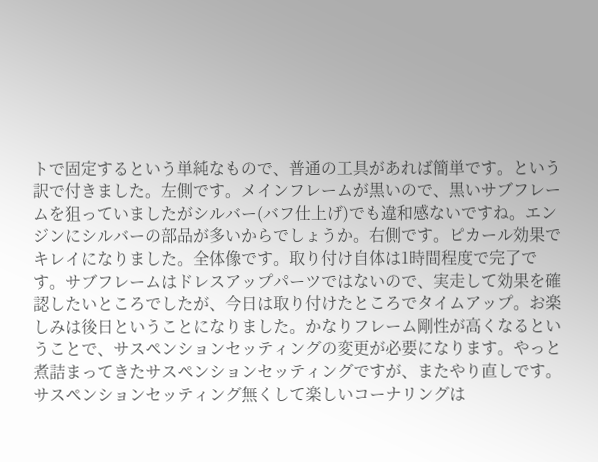トで固定するという単純なもので、普通の工具があれば簡単です。という訳で付きました。左側です。メインフレームが黒いので、黒いサブフレームを狙っていましたがシルバー(バフ仕上げ)でも違和感ないですね。エンジンにシルバーの部品が多いからでしょうか。右側です。ピカール効果でキレイになりました。全体像です。取り付け自体は1時間程度で完了です。サブフレームはドレスアップパーツではないので、実走して効果を確認したいところでしたが、今日は取り付けたところでタイムアップ。お楽しみは後日ということになりました。かなりフレーム剛性が高くなるということで、サスペンションセッティングの変更が必要になります。やっと煮詰まってきたサスペンションセッティングですが、またやり直しです。サスペンションセッティング無くして楽しいコーナリングは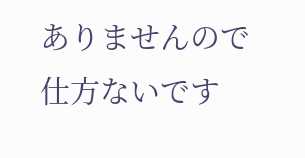ありませんので仕方ないです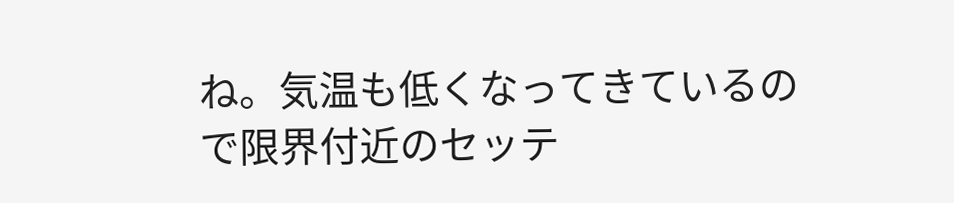ね。気温も低くなってきているので限界付近のセッテ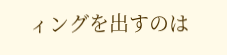ィングを出すのは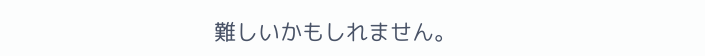難しいかもしれません。